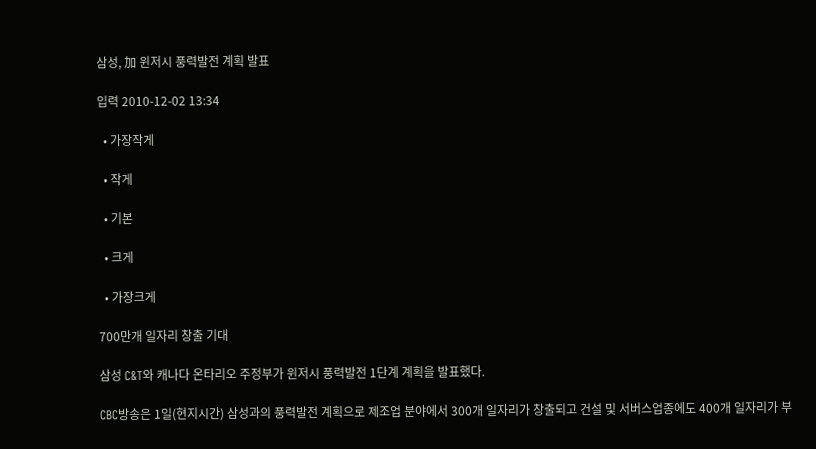삼성, 加 윈저시 풍력발전 계획 발표

입력 2010-12-02 13:34

  • 가장작게

  • 작게

  • 기본

  • 크게

  • 가장크게

700만개 일자리 창출 기대

삼성 C&T와 캐나다 온타리오 주정부가 윈저시 풍력발전 1단계 계획을 발표했다.

CBC방송은 1일(현지시간) 삼성과의 풍력발전 계획으로 제조업 분야에서 300개 일자리가 창출되고 건설 및 서버스업종에도 400개 일자리가 부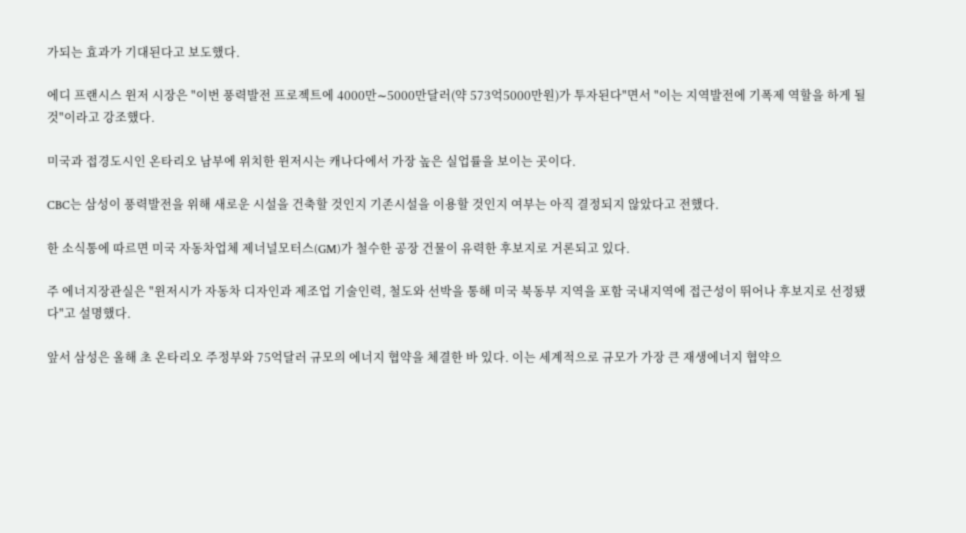가되는 효과가 기대된다고 보도했다.

에디 프랜시스 윈저 시장은 "이번 풍력발전 프로젝트에 4000만∼5000만달러(약 573억5000만원)가 투자된다"면서 "이는 지역발전에 기폭제 역할을 하게 될 것"이라고 강조했다.

미국과 접경도시인 온타리오 남부에 위치한 윈저시는 캐나다에서 가장 높은 실업률을 보이는 곳이다.

CBC는 삼성이 풍력발전을 위해 새로운 시설을 건축할 것인지 기존시설을 이용할 것인지 여부는 아직 결정되지 않았다고 전했다.

한 소식통에 따르면 미국 자동차업체 제너널모터스(GM)가 철수한 공장 건물이 유력한 후보지로 거론되고 있다.

주 에너지장관실은 "윈저시가 자동차 디자인과 제조업 기술인력, 철도와 선박을 통해 미국 북동부 지역을 포함 국내지역에 접근성이 뛰어나 후보지로 선정됐다"고 설명했다.

앞서 삼성은 올해 초 온타리오 주정부와 75억달러 규모의 에너지 협약을 체결한 바 있다. 이는 세계적으로 규모가 가장 큰 재생에너지 협약으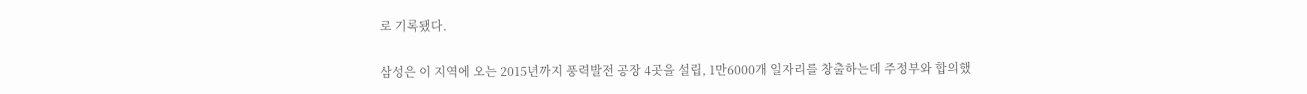로 기록됐다.

삼성은 이 지역에 오는 2015년까지 풍력발전 공장 4곳을 설립, 1만6000개 일자리를 창출하는데 주정부와 합의했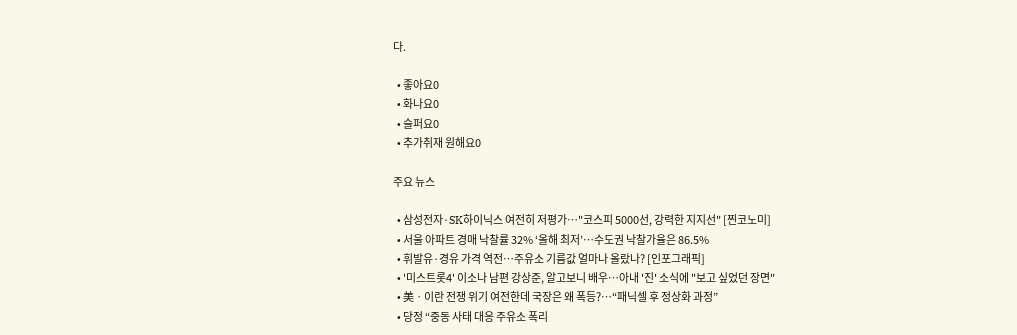다.

  • 좋아요0
  • 화나요0
  • 슬퍼요0
  • 추가취재 원해요0

주요 뉴스

  • 삼성전자·SK하이닉스 여전히 저평가…"코스피 5000선, 강력한 지지선" [찐코노미]
  • 서울 아파트 경매 낙찰률 32% ‘올해 최저’⋯수도권 낙찰가율은 86.5%
  • 휘발유·경유 가격 역전…주유소 기름값 얼마나 올랐나? [인포그래픽]
  • '미스트롯4' 이소나 남편 강상준, 알고보니 배우⋯아내 '진' 소식에 "보고 싶었던 장면"
  • 美ㆍ이란 전쟁 위기 여전한데 국장은 왜 폭등?⋯“패닉셀 후 정상화 과정”
  • 당정 “중동 사태 대응 주유소 폭리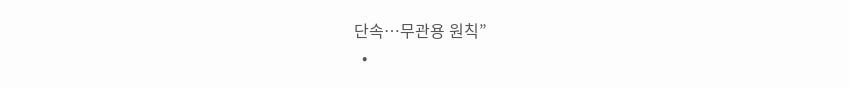단속…무관용 원칙”
  •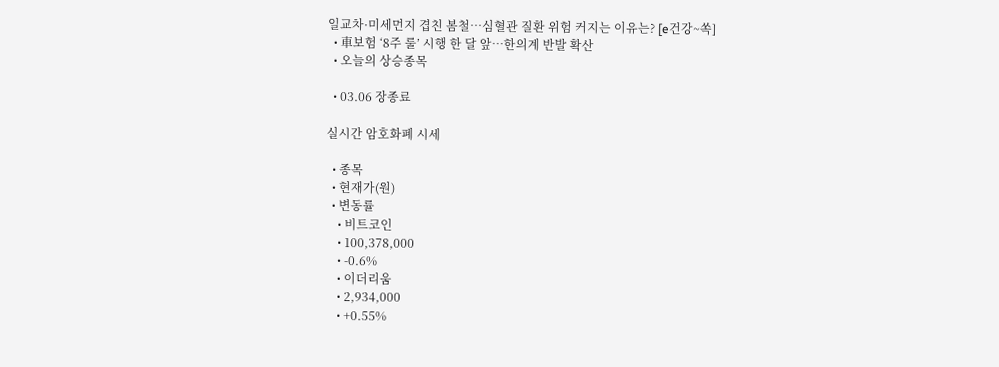일교차·미세먼지 겹친 봄철…심혈관 질환 위험 커지는 이유는? [e건강~쏙]
  • 車보험 ‘8주 룰’ 시행 한 달 앞…한의계 반발 확산
  • 오늘의 상승종목

  • 03.06 장종료

실시간 암호화폐 시세

  • 종목
  • 현재가(원)
  • 변동률
    • 비트코인
    • 100,378,000
    • -0.6%
    • 이더리움
    • 2,934,000
    • +0.55%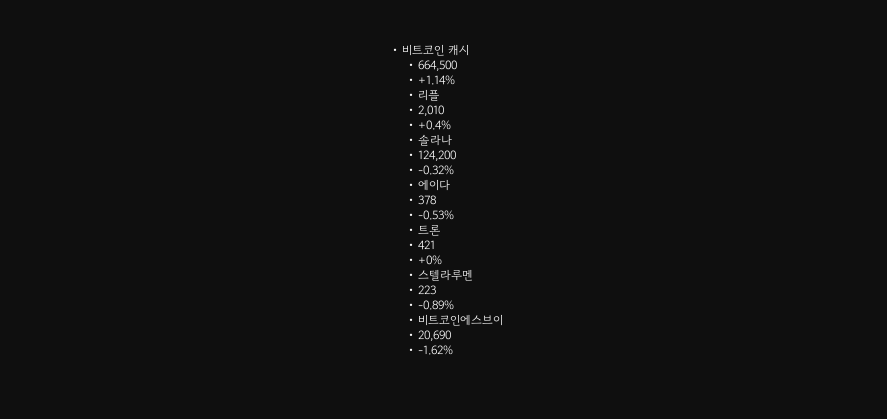• 비트코인 캐시
    • 664,500
    • +1.14%
    • 리플
    • 2,010
    • +0.4%
    • 솔라나
    • 124,200
    • -0.32%
    • 에이다
    • 378
    • -0.53%
    • 트론
    • 421
    • +0%
    • 스텔라루멘
    • 223
    • -0.89%
    • 비트코인에스브이
    • 20,690
    • -1.62%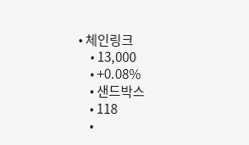• 체인링크
    • 13,000
    • +0.08%
    • 샌드박스
    • 118
    •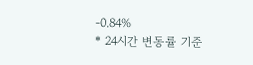-0.84%
* 24시간 변동률 기준